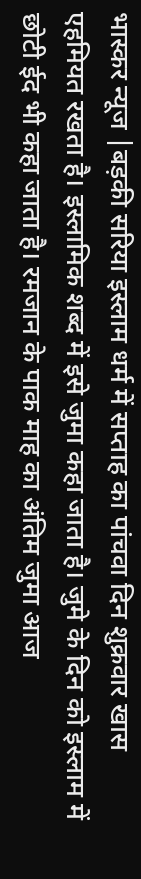भास्कर न्यूज |बड़की सरिया इस्लाम धर्म में सप्ताह का पांचवा दिन शुक्रवार खास एहमियत रखता है। इस्लामिक शब्द में इसे जुमा कहा जाता है। जुमे के दिन को इस्लाम में छोटी ईद भी कहा जाता है। रमजान के पाक माह का अंतिम जुमा आज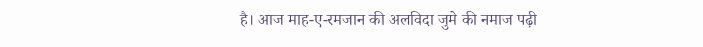है। आज माह-ए-रमजान की अलविदा जुमे की नमाज पढ़ी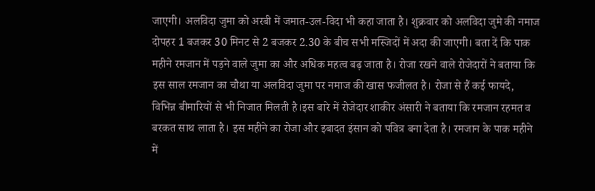जाएगी। अलविदा जुमा को अरबी में जमात-उल-विदा भी कहा जाता है। शुक्रवार को अलविदा जुमे की नमाज दोपहर 1 बजकर 30 मिनट से 2 बजकर 2.30 के बीच सभी मस्जिदों में अदा की जाएगी। बता दें कि पाक महीने रमजान में पड़ने वाले जुमा का और अधिक महत्व बढ़ जाता है। रोजा रखने वाले रोजेदारों ने बताया कि इस साल रमजान का चौथा या अलविदा जुमा पर नमाज की खास फजीलत है। रोजा से हैं कई फायदे, विभिन्न बीमारियों से भी निजात मिलती है।इस बारे में रोजेदार शाकीर अंसारी ने बताया कि रमजान रहमत व बरकत साथ लाता है। इस महीने का रोजा और इबादत इंसान को पवित्र बना देता है। रमजान के पाक महीने में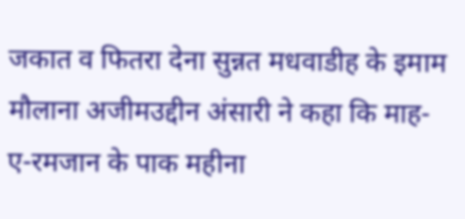जकात व फितरा देना सुन्नत मधवाडीह के इमाम मौलाना अजीमउद्दीन अंसारी ने कहा कि माह-ए-रमजान के पाक महीना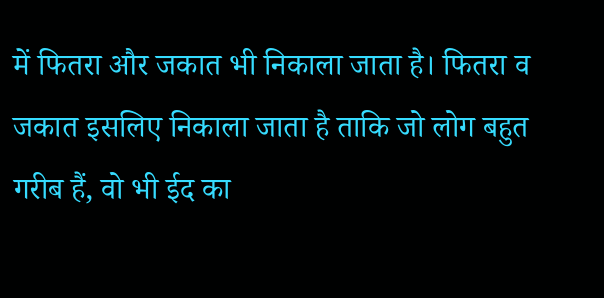में फितरा और जकात भी निकाला जाता है। फितरा व जकात इसलिए निकाला जाता है ताकि जो लोग बहुत गरीब हैं, वो भी ईद का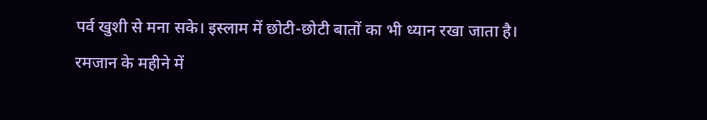पर्व खुशी से मना सके। इस्लाम में छोटी-छोटी बातों का भी ध्यान रखा जाता है। रमजान के महीने में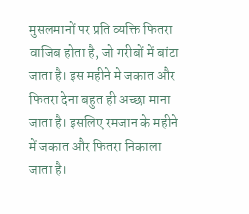मुसलमानों पर प्रति व्यक्ति फितरा वाजिब होता है, जो गरीबों में बांटा जाता है। इस महीने मे जकात और फितरा देना बहुत ही अच्छा माना जाता है। इसलिए रमजान के महीने में जकात और फितरा निकाला जाता है।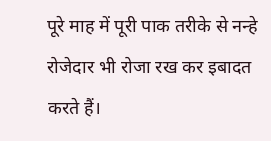पूरे माह में पूरी पाक तरीके से नन्हे रोजेदार भी रोजा रख कर इबादत करते हैं।